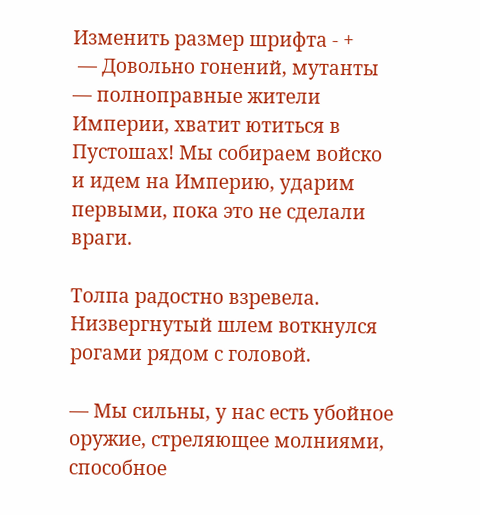Изменить размер шрифта - +
 — Довольно гонений, мутанты — полноправные жители Империи, хватит ютиться в Пустошах! Мы собираем войско и идем на Империю, ударим первыми, пока это не сделали враги.

Толпа радостно взревела. Низвергнутый шлем воткнулся рогами рядом с головой.

— Мы сильны, у нас есть убойное оружие, стреляющее молниями, способное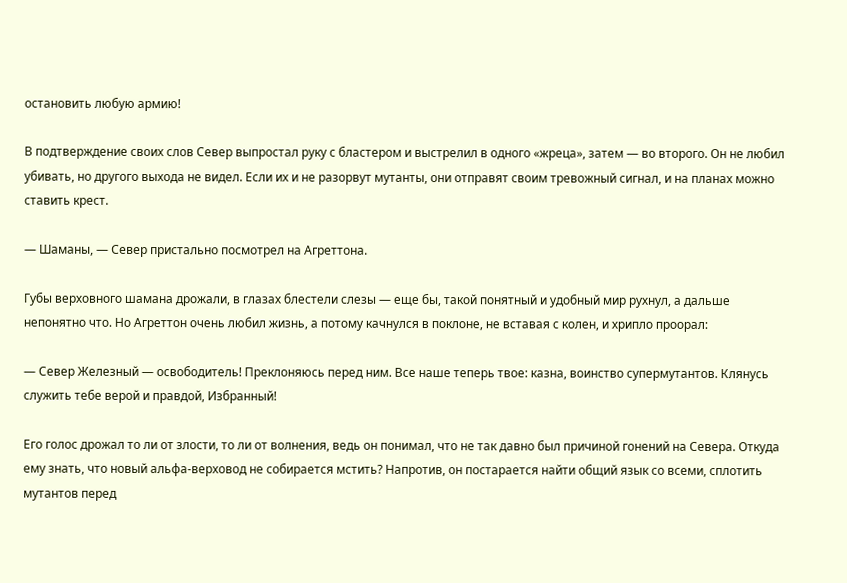остановить любую армию!

В подтверждение своих слов Север выпростал руку с бластером и выстрелил в одного «жреца», затем — во второго. Он не любил убивать, но другого выхода не видел. Если их и не разорвут мутанты, они отправят своим тревожный сигнал, и на планах можно ставить крест.

— Шаманы, — Север пристально посмотрел на Агреттона.

Губы верховного шамана дрожали, в глазах блестели слезы — еще бы, такой понятный и удобный мир рухнул, а дальше непонятно что. Но Агреттон очень любил жизнь, а потому качнулся в поклоне, не вставая с колен, и хрипло проорал:

— Север Железный — освободитель! Преклоняюсь перед ним. Все наше теперь твое: казна, воинство супермутантов. Клянусь служить тебе верой и правдой, Избранный!

Его голос дрожал то ли от злости, то ли от волнения, ведь он понимал, что не так давно был причиной гонений на Севера. Откуда ему знать, что новый альфа-верховод не собирается мстить? Напротив, он постарается найти общий язык со всеми, сплотить мутантов перед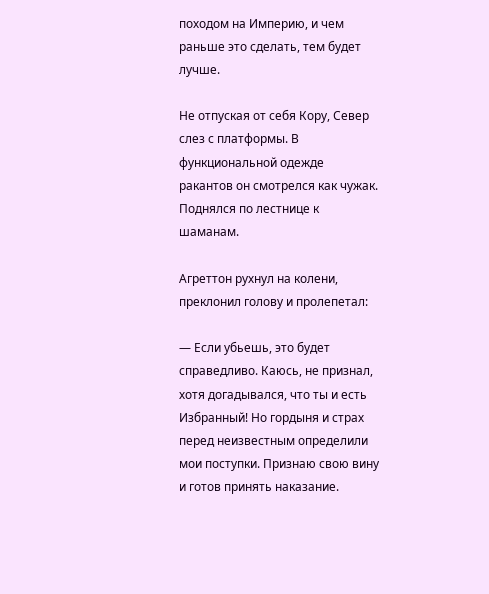походом на Империю, и чем раньше это сделать, тем будет лучше.

Не отпуская от себя Кору, Север слез с платформы. В функциональной одежде ракантов он смотрелся как чужак. Поднялся по лестнице к шаманам.

Агреттон рухнул на колени, преклонил голову и пролепетал:

— Если убьешь, это будет справедливо. Каюсь, не признал, хотя догадывался, что ты и есть Избранный! Но гордыня и страх перед неизвестным определили мои поступки. Признаю свою вину и готов принять наказание.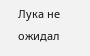Лука не ожидал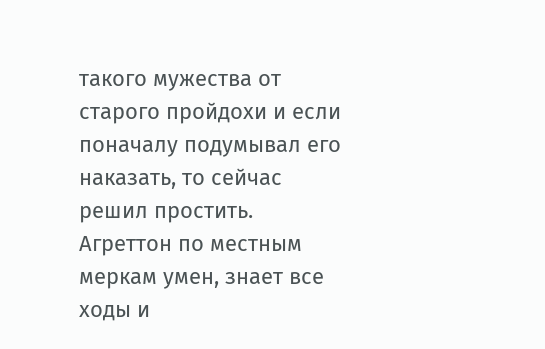такого мужества от старого пройдохи и если поначалу подумывал его наказать, то сейчас решил простить. Агреттон по местным меркам умен, знает все ходы и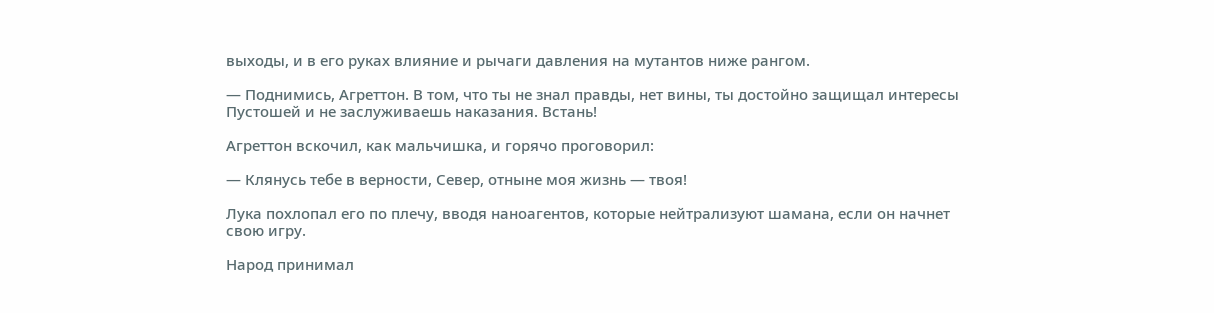выходы, и в его руках влияние и рычаги давления на мутантов ниже рангом.

— Поднимись, Агреттон. В том, что ты не знал правды, нет вины, ты достойно защищал интересы Пустошей и не заслуживаешь наказания. Встань!

Агреттон вскочил, как мальчишка, и горячо проговорил:

— Клянусь тебе в верности, Север, отныне моя жизнь — твоя!

Лука похлопал его по плечу, вводя наноагентов, которые нейтрализуют шамана, если он начнет свою игру.

Народ принимал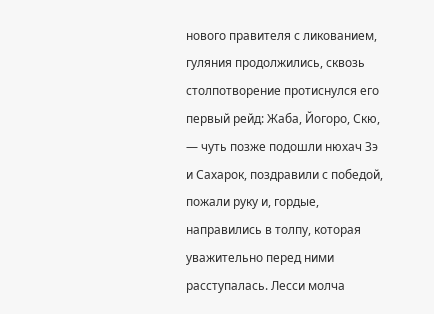нового правителя с ликованием, гуляния продолжились, сквозь столпотворение протиснулся его первый рейд: Жаба, Йогоро, Скю, — чуть позже подошли нюхач Зэ и Сахарок, поздравили с победой, пожали руку и, гордые, направились в толпу, которая уважительно перед ними расступалась. Лесси молча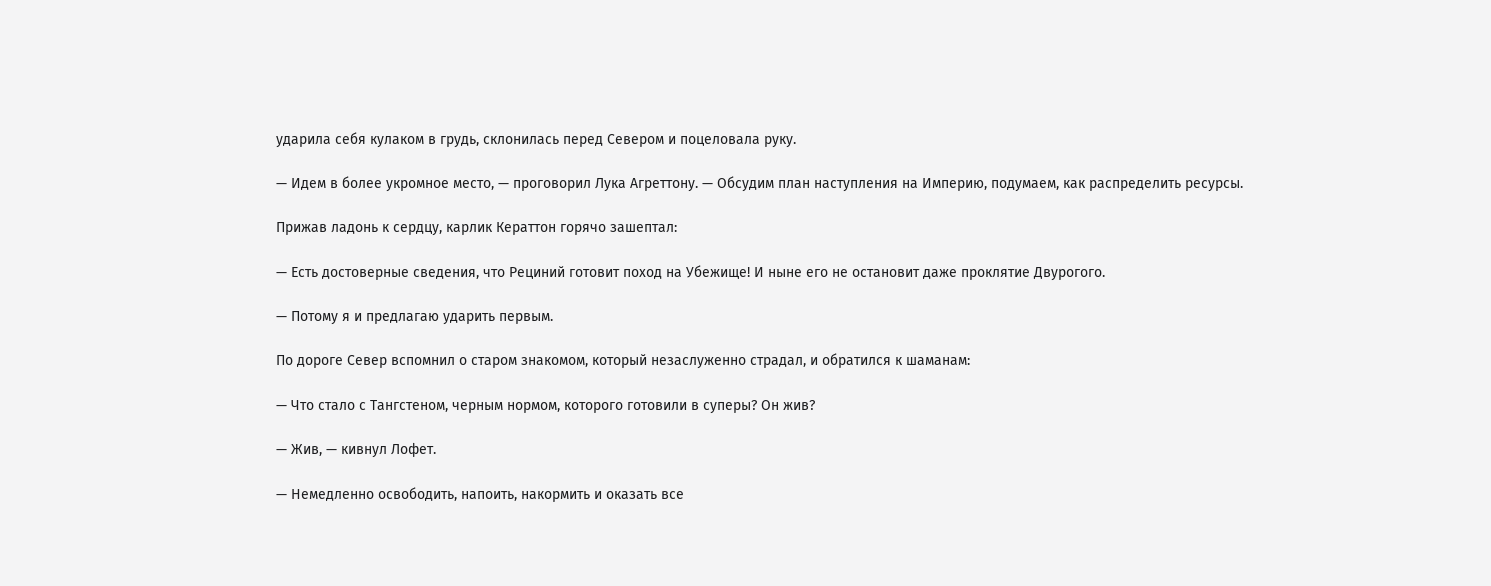ударила себя кулаком в грудь, склонилась перед Севером и поцеловала руку.

— Идем в более укромное место, — проговорил Лука Агреттону. — Обсудим план наступления на Империю, подумаем, как распределить ресурсы.

Прижав ладонь к сердцу, карлик Кераттон горячо зашептал:

— Есть достоверные сведения, что Рециний готовит поход на Убежище! И ныне его не остановит даже проклятие Двурогого.

— Потому я и предлагаю ударить первым.

По дороге Север вспомнил о старом знакомом, который незаслуженно страдал, и обратился к шаманам:

— Что стало с Тангстеном, черным нормом, которого готовили в суперы? Он жив?

— Жив, — кивнул Лофет.

— Немедленно освободить, напоить, накормить и оказать все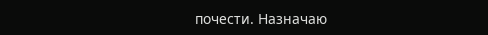почести. Назначаю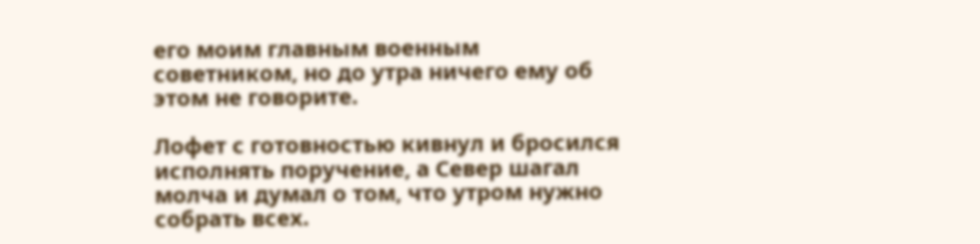его моим главным военным советником, но до утра ничего ему об этом не говорите.

Лофет с готовностью кивнул и бросился исполнять поручение, а Север шагал молча и думал о том, что утром нужно собрать всех.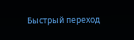Быстрый переход